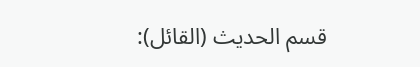قسم الحديث (القائل):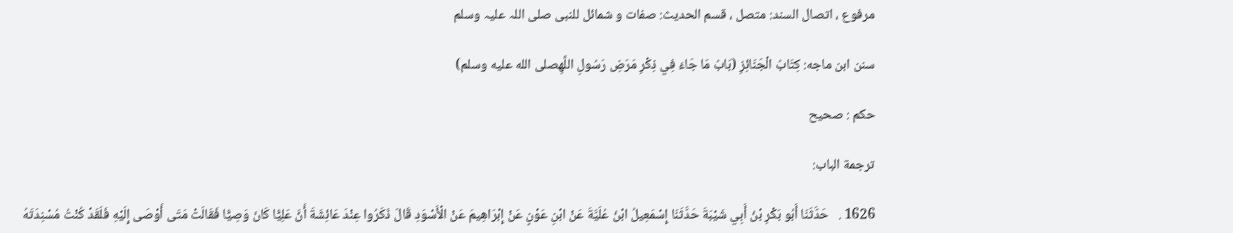مرفوع ، اتصال السند: متصل ، قسم الحديث: صفات و شمائل للنبی صلی اللہ علیہ وسلم

سنن ابن ماجه: كِتَابُ الْجَنَائِزِ (بَابُ مَا جَاءَ فِي ذِكْرِ مَرَضِ رَسُولِ اللَّهِصلى الله عليه وسلم)

حکم : صحیح

ترجمة الباب:

1626 .   حَدَّثَنَا أَبُو بَكْرِ بْنُ أَبِي شَيْبَةَ حَدَّثَنَا إِسْمَعِيلُ ابْنُ عُلَيَّةَ عَنْ ابْنِ عَوْنٍ عَنْ إِبْرَاهِيمَ عَنْ الْأَسْوَدِ قَالَ ذَكَرُوا عِنْدَ عَائِشَةَ أَنَّ عَلِيًّا كَانَ وَصِيًّا فَقَالَتْ مَتَى أَوْصَى إِلَيْهِ فَلَقَدْ كُنْتُ مُسْنِدَتَهُ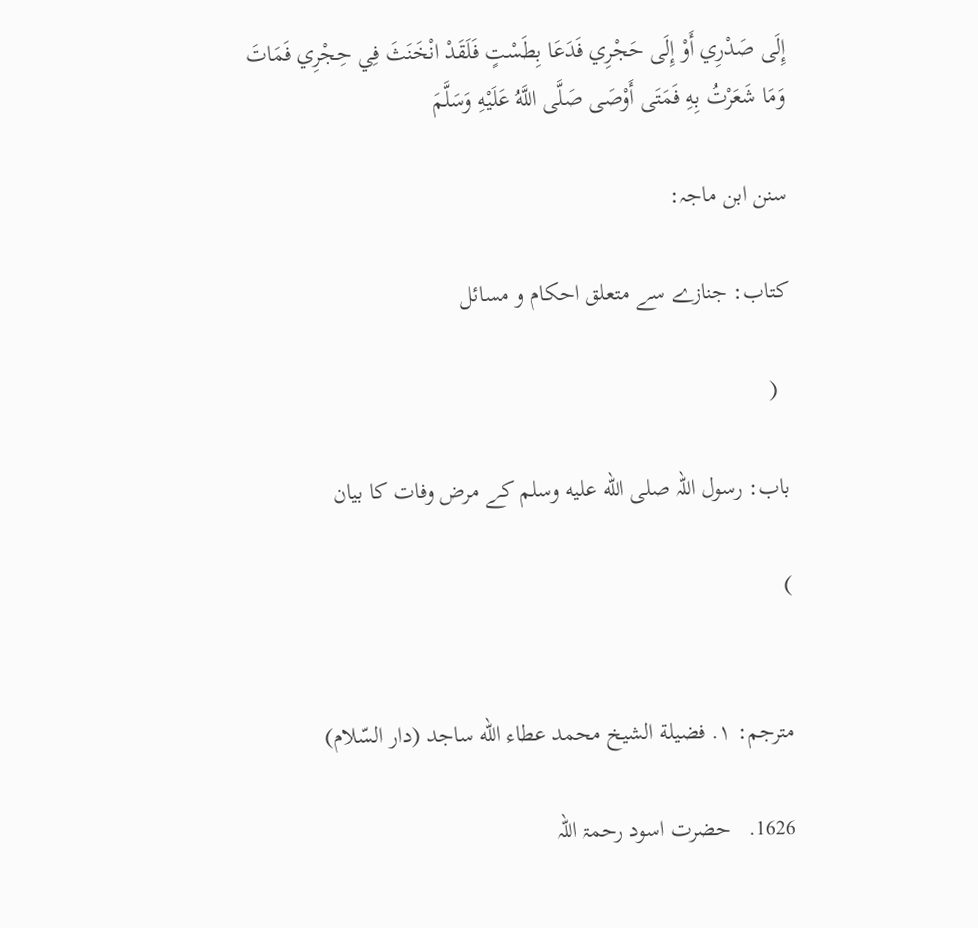إِلَى صَدْرِي أَوْ إِلَى حَجْرِي فَدَعَا بِطَسْتٍ فَلَقَدْ انْخَنَثَ فِي حِجْرِي فَمَاتَ وَمَا شَعَرْتُ بِهِ فَمَتَى أَوْصَى صَلَّى اللَّهُ عَلَيْهِ وَسَلَّمَ

سنن ابن ماجہ:

کتاب: جنازے سے متعلق احکام و مسائل

  (

باب: رسول اللہ صلى الله عليه وسلم کے مرض وفات کا بیان

)


مترجم: ١. فضيلة الشيخ محمد عطاء الله ساجد (دار السّلام)

1626.   حضرت اسود رحمۃ اللہ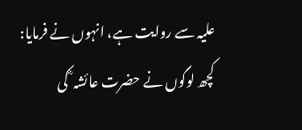علیہ سے روایت ہے، انہوں نے فرمایا: کچھ لوگوں نے حضرت عائشہ ؓ کی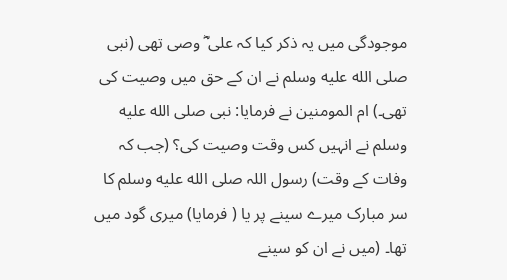موجودگی میں یہ ذکر کیا کہ علی ؓ وصی تھی (نبی صلى الله عليه وسلم نے ان کے حق میں وصیت کی تھی۔) ام المومنین نے فرمایا: نبی صلى الله عليه وسلم نے انہیں کس وقت وصیت کی؟ (جب کہ وفات کے وقت) رسول اللہ صلى الله عليه وسلم کا سر مبارک میرے سینے پر یا ( فرمایا) میری گود میں تھا۔ (میں نے ان کو سینے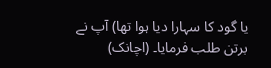یا گود کا سہارا دیا ہوا تھا) آپ نے برتن طلب فرمایا۔ (اچانک)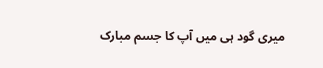میری گود ہی میں آپ کا جسم مبارک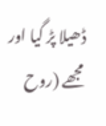ڈھیلا پڑ گیا اور مجھے (روح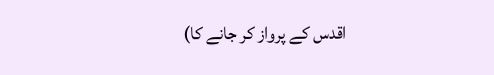اقدس کے پرواز کر جانے کا)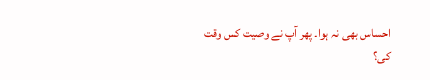احساس بھی نہ ہوا۔ پھر آپ نے وصیت کس وقت کی؟